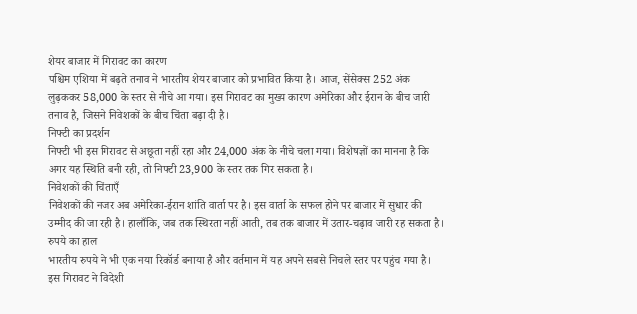शेयर बाजार में गिरावट का कारण
पश्चिम एशिया में बढ़ते तनाव ने भारतीय शेयर बाजार को प्रभावित किया है। आज, सेंसेक्स 252 अंक लुढ़ककर 58,000 के स्तर से नीचे आ गया। इस गिरावट का मुख्य कारण अमेरिका और ईरान के बीच जारी तनाव है, जिसने निवेशकों के बीच चिंता बढ़ा दी है।
निफ्टी का प्रदर्शन
निफ्टी भी इस गिरावट से अछूता नहीं रहा और 24,000 अंक के नीचे चला गया। विशेषज्ञों का मानना है कि अगर यह स्थिति बनी रही, तो निफ्टी 23,900 के स्तर तक गिर सकता है।
निवेशकों की चिंताएँ
निवेशकों की नजर अब अमेरिका-ईरान शांति वार्ता पर है। इस वार्ता के सफल होने पर बाजार में सुधार की उम्मीद की जा रही है। हालाँकि, जब तक स्थिरता नहीं आती, तब तक बाजार में उतार-चढ़ाव जारी रह सकता है।
रुपये का हाल
भारतीय रुपये ने भी एक नया रिकॉर्ड बनाया है और वर्तमान में यह अपने सबसे निचले स्तर पर पहुंच गया है। इस गिरावट ने विदेशी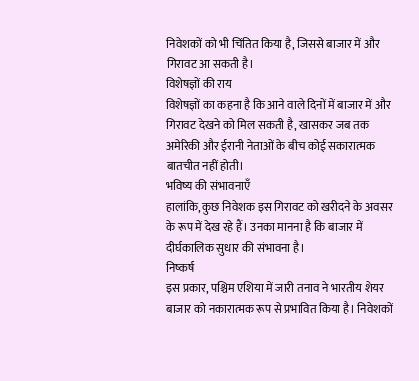निवेशकों को भी चिंतित किया है, जिससे बाजार में और गिरावट आ सकती है।
विशेषज्ञों की राय
विशेषज्ञों का कहना है कि आने वाले दिनों में बाजार में और गिरावट देखने को मिल सकती है, खासकर जब तक अमेरिकी और ईरानी नेताओं के बीच कोई सकारात्मक बातचीत नहीं होती।
भविष्य की संभावनाएँ
हालांकि, कुछ निवेशक इस गिरावट को खरीदने के अवसर के रूप में देख रहे हैं। उनका मानना है कि बाजार में दीर्घकालिक सुधार की संभावना है।
निष्कर्ष
इस प्रकार, पश्चिम एशिया में जारी तनाव ने भारतीय शेयर बाजार को नकारात्मक रूप से प्रभावित किया है। निवेशकों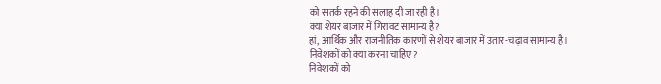को सतर्क रहने की सलाह दी जा रही है।
क्या शेयर बाजार में गिरावट सामान्य है?
हां, आर्थिक और राजनीतिक कारणों से शेयर बाजार में उतार-चढ़ाव सामान्य है।
निवेशकों को क्या करना चाहिए?
निवेशकों को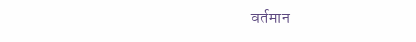वर्तमान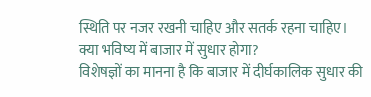स्थिति पर नजर रखनी चाहिए और सतर्क रहना चाहिए।
क्या भविष्य में बाजार में सुधार होगा?
विशेषज्ञों का मानना है कि बाजार में दीर्घकालिक सुधार की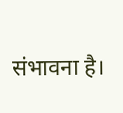संभावना है।